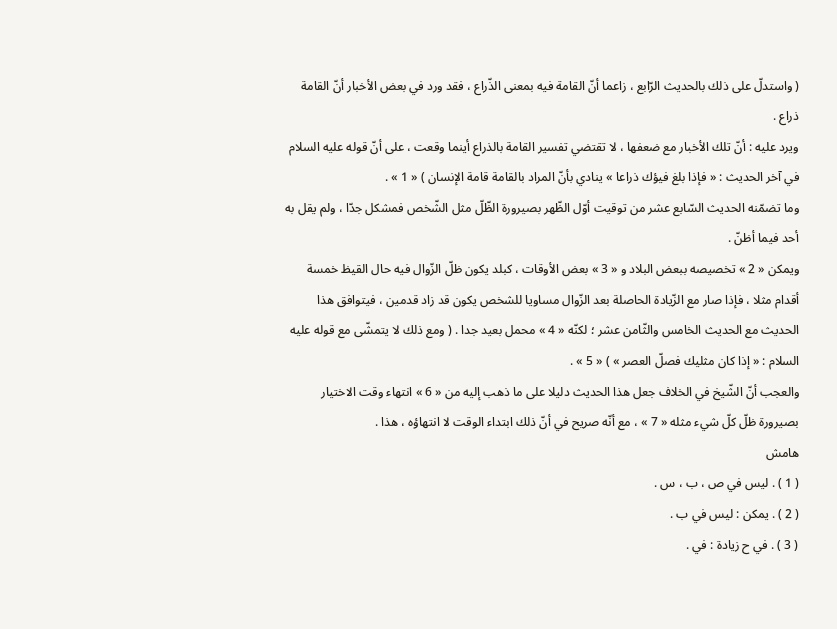( واستدلّ على ذلك بالحديث الرّابع ، زاعما أنّ القامة فيه بمعنى الذّراع ، فقد ورد في بعض الأخبار أنّ القامة ذراع .
ويرد عليه : أنّ تلك الأخبار مع ضعفها ، لا تقتضي تفسير القامة بالذراع أينما وقعت ، على أنّ قوله عليه السلام في آخر الحديث : « فإذا بلغ فيؤك ذراعا » ينادي بأنّ المراد بالقامة قامة الإنسان ) « 1 » .
وما تضمّنه الحديث السّابع عشر من توقيت أوّل الظّهر بصيرورة الظّلّ مثل الشّخص فمشكل جدّا ، ولم يقل به أحد فيما أظنّ .
ويمكن « 2 » تخصيصه ببعض البلاد و « 3 » بعض الأوقات ، كبلد يكون ظلّ الزّوال فيه حال القيظ خمسة أقدام مثلا ، فإذا صار مع الزّيادة الحاصلة بعد الزّوال مساويا للشخص يكون قد زاد قدمين ، فيتوافق هذا الحديث مع الحديث الخامس والثّامن عشر ؛ لكنّه « 4 » محمل بعيد جدا . ( ومع ذلك لا يتمشّى مع قوله عليه السلام : « إذا كان مثليك فصلّ العصر » ) « 5 » .
والعجب أنّ الشّيخ في الخلاف جعل هذا الحديث دليلا على ما ذهب إليه من « 6 » انتهاء وقت الاختيار بصيرورة ظلّ كلّ شيء مثله « 7 » ، مع أنّه صريح في أنّ ذلك ابتداء الوقت لا انتهاؤه ، هذا .
هامش
( 1 ) . ليس في ص ، ب ، س .
( 2 ) . يمكن : ليس في ب .
( 3 ) . في ح زيادة : في .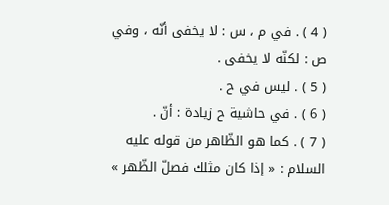( 4 ) . في م ، س : لا يخفى أنّه ، وفي ص : لكنّه لا يخفى .
( 5 ) . ليس في ح .
( 6 ) . في حاشية ح زيادة : أنّ .
( 7 ) . كما هو الظّاهر من قوله عليه السلام : « إذا كان مثلك فصلّ الظّهر »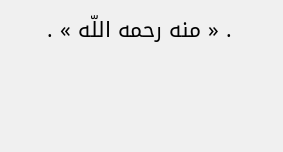. « منه رحمه اللّه » .